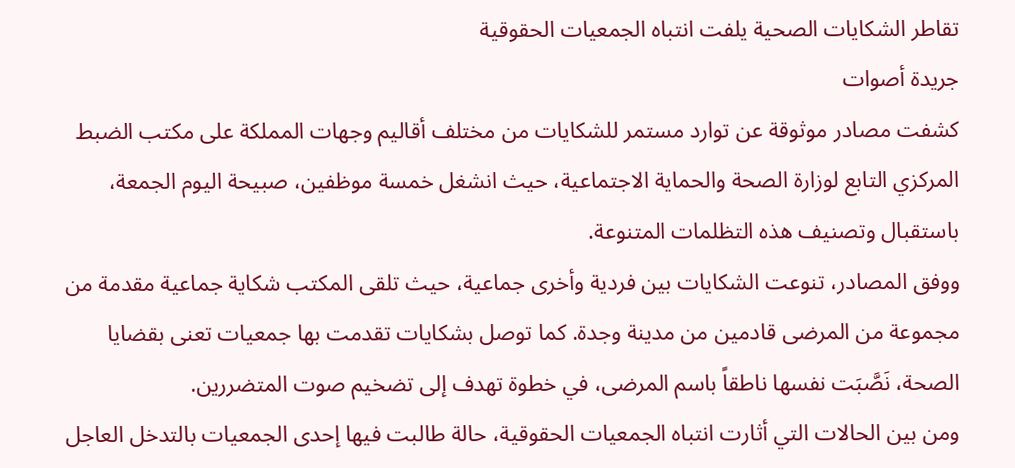تقاطر الشكايات الصحية يلفت انتباه الجمعيات الحقوقية
جريدة أصوات
كشفت مصادر موثوقة عن توارد مستمر للشكايات من مختلف أقاليم وجهات المملكة على مكتب الضبط المركزي التابع لوزارة الصحة والحماية الاجتماعية، حيث انشغل خمسة موظفين، صبيحة اليوم الجمعة، باستقبال وتصنيف هذه التظلمات المتنوعة.
ووفق المصادر، تنوعت الشكايات بين فردية وأخرى جماعية، حيث تلقى المكتب شكاية جماعية مقدمة من مجموعة من المرضى قادمين من مدينة وجدة. كما توصل بشكايات تقدمت بها جمعيات تعنى بقضايا الصحة، نَصَّبَت نفسها ناطقاً باسم المرضى، في خطوة تهدف إلى تضخيم صوت المتضررين.
ومن بين الحالات التي أثارت انتباه الجمعيات الحقوقية، حالة طالبت فيها إحدى الجمعيات بالتدخل العاجل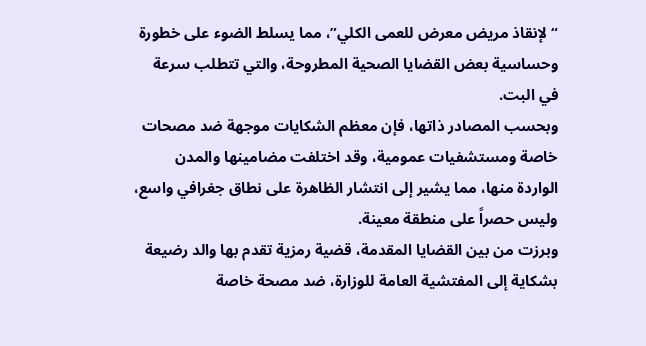“لإنقاذ مريض معرض للعمى الكلي”، مما يسلط الضوء على خطورة وحساسية بعض القضايا الصحية المطروحة، والتي تتطلب سرعة في البت.
وبحسب المصادر ذاتها، فإن معظم الشكايات موجهة ضد مصحات خاصة ومستشفيات عمومية، وقد اختلفت مضامينها والمدن الواردة منها، مما يشير إلى انتشار الظاهرة على نطاق جغرافي واسع، وليس حصراً على منطقة معينة.
وبرزت من بين القضايا المقدمة، قضية رمزية تقدم بها والد رضيعة بشكاية إلى المفتشية العامة للوزارة، ضد مصحة خاصة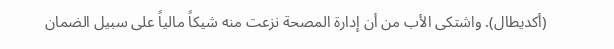(أكديطال). واشتكى الأب من أن إدارة المصحة نزعت منه شيكاً مالياً على سبيل الضمان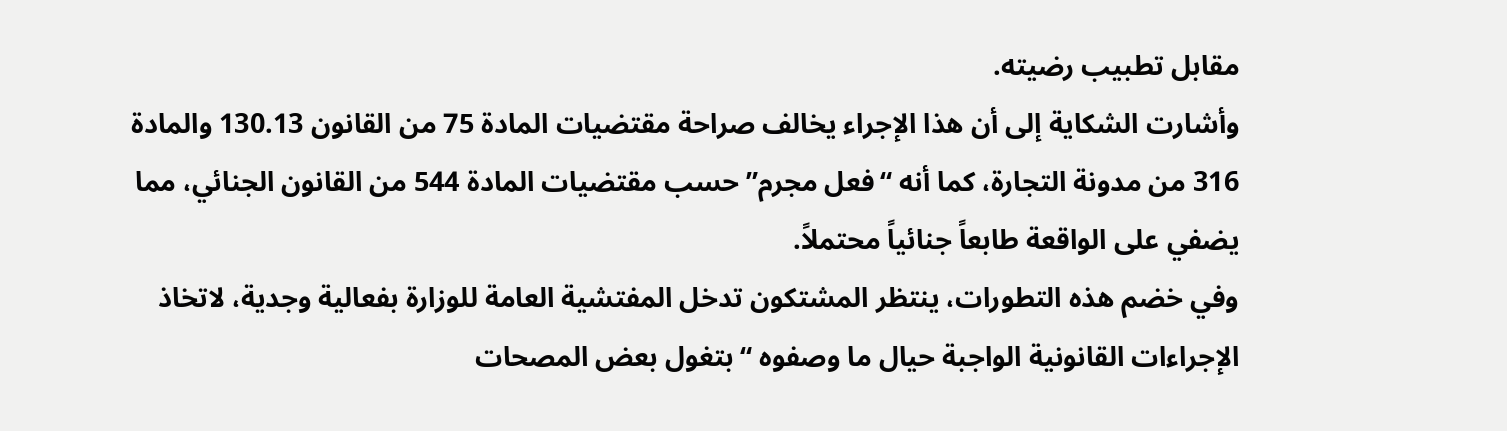مقابل تطبيب رضيته.
وأشارت الشكاية إلى أن هذا الإجراء يخالف صراحة مقتضيات المادة 75 من القانون 130.13 والمادة 316 من مدونة التجارة، كما أنه “فعل مجرم” حسب مقتضيات المادة 544 من القانون الجنائي، مما يضفي على الواقعة طابعاً جنائياً محتملاً.
وفي خضم هذه التطورات، ينتظر المشتكون تدخل المفتشية العامة للوزارة بفعالية وجدية، لاتخاذ الإجراءات القانونية الواجبة حيال ما وصفوه “بتغول بعض المصحات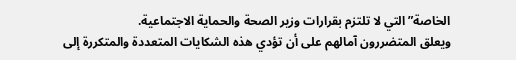الخاصة” التي لا تلتزم بقرارات وزير الصحة والحماية الاجتماعية.
ويعلق المتضررون آمالهم على أن تؤدي هذه الشكايات المتعددة والمتكررة إلى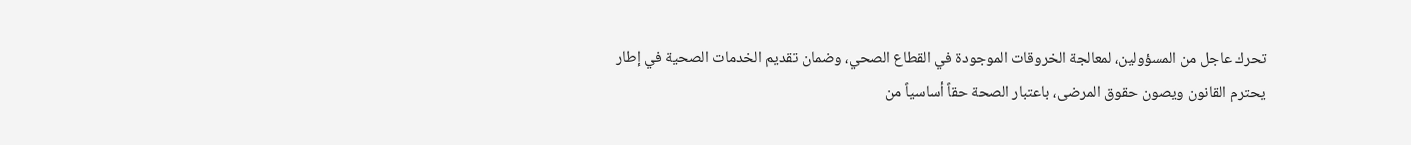تحرك عاجل من المسؤولين، لمعالجة الخروقات الموجودة في القطاع الصحي، وضمان تقديم الخدمات الصحية في إطار يحترم القانون ويصون حقوق المرضى، باعتبار الصحة حقاً أساسياً من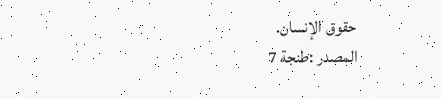حقوق الإنسان.
المصدر :طنجة 7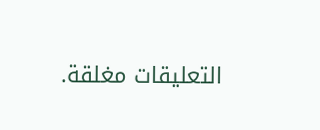التعليقات مغلقة.